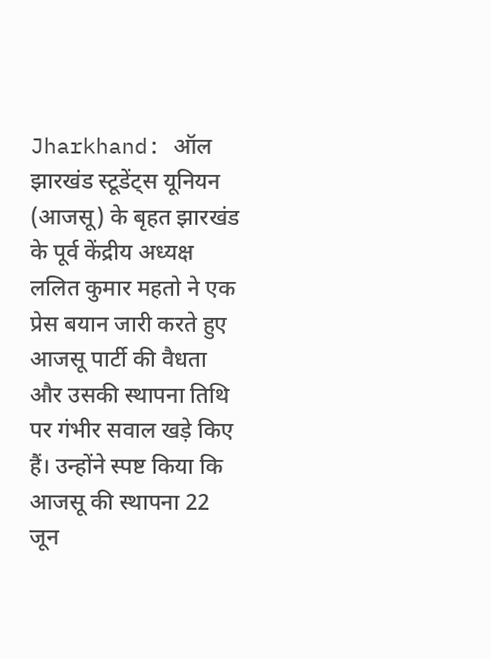Jharkhand: ऑल झारखंड स्टूडेंट्स यूनियन (आजसू) के बृहत झारखंड के पूर्व केंद्रीय अध्यक्ष ललित कुमार महतो ने एक प्रेस बयान जारी करते हुए आजसू पार्टी की वैधता और उसकी स्थापना तिथि पर गंभीर सवाल खड़े किए हैं। उन्होंने स्पष्ट किया कि आजसू की स्थापना 22 जून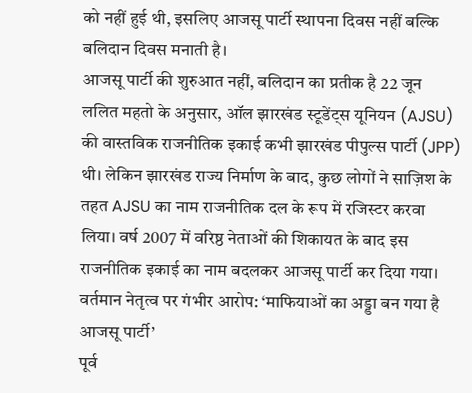को नहीं हुई थी, इसलिए आजसू पार्टी स्थापना दिवस नहीं बल्कि बलिदान दिवस मनाती है।
आजसू पार्टी की शुरुआत नहीं, बलिदान का प्रतीक है 22 जून
ललित महतो के अनुसार, ऑल झारखंड स्टूडेंट्स यूनियन (AJSU) की वास्तविक राजनीतिक इकाई कभी झारखंड पीपुल्स पार्टी (JPP) थी। लेकिन झारखंड राज्य निर्माण के बाद, कुछ लोगों ने साज़िश के तहत AJSU का नाम राजनीतिक दल के रूप में रजिस्टर करवा लिया। वर्ष 2007 में वरिष्ठ नेताओं की शिकायत के बाद इस राजनीतिक इकाई का नाम बदलकर आजसू पार्टी कर दिया गया।
वर्तमान नेतृत्व पर गंभीर आरोप: ‘माफियाओं का अड्डा बन गया है आजसू पार्टी’
पूर्व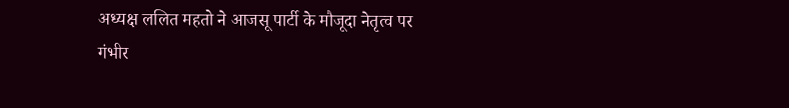अध्यक्ष ललित महतो ने आजसू पार्टी के मौजूदा नेतृत्व पर गंभीर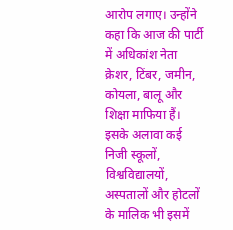आरोप लगाए। उन्होंने कहा कि आज की पार्टी में अधिकांश नेता क्रेशर, टिंबर, जमीन, कोयला, बालू और शिक्षा माफिया हैं। इसके अलावा कई निजी स्कूलों, विश्वविद्यालयों, अस्पतालों और होटलों के मालिक भी इसमें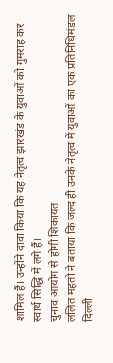शामिल हैं। उन्होंने दावा किया कि यह नेतृत्व झारखंड के युवाओं को गुमराह कर स्वार्थ सिद्धि में लगे हैं।
चुनाव आयोग से होगी शिकायत
ललित महतो ने बताया कि जल्द ही उनके नेतृत्व में युवाओं का एक प्रतिनिधिमंडल दिल्ली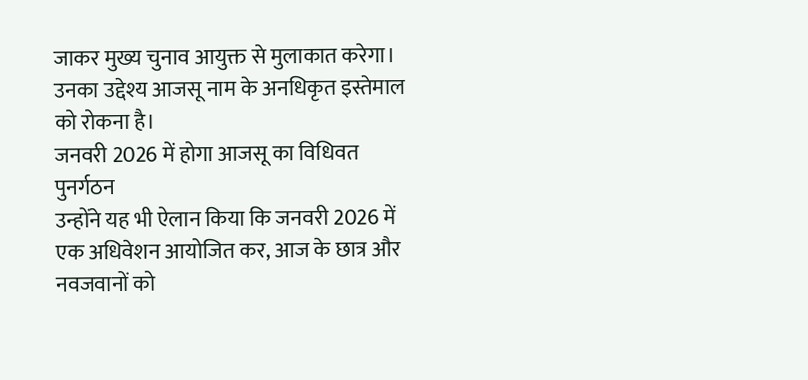जाकर मुख्य चुनाव आयुक्त से मुलाकात करेगा। उनका उद्देश्य आजसू नाम के अनधिकृत इस्तेमाल को रोकना है।
जनवरी 2026 में होगा आजसू का विधिवत पुनर्गठन
उन्होंने यह भी ऐलान किया कि जनवरी 2026 में एक अधिवेशन आयोजित कर, आज के छात्र और नवजवानों को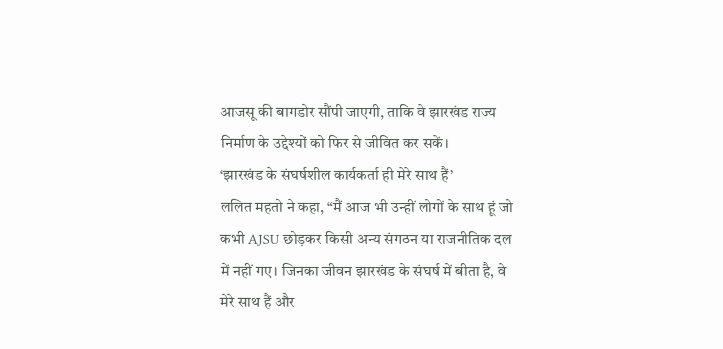आजसू की बागडोर सौंपी जाएगी, ताकि वे झारखंड राज्य निर्माण के उद्देश्यों को फिर से जीवित कर सकें।
‘झारखंड के संघर्षशील कार्यकर्ता ही मेरे साथ हैं’
ललित महतो ने कहा, “मैं आज भी उन्हीं लोगों के साथ हूं जो कभी AJSU छोड़कर किसी अन्य संगठन या राजनीतिक दल में नहीं गए। जिनका जीवन झारखंड के संघर्ष में बीता है, वे मेरे साथ हैं और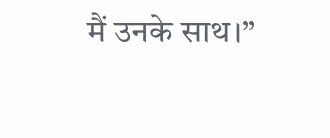मैं उनके साथ।”